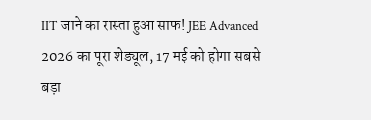IIT जाने का रास्ता हुआ साफ! JEE Advanced 2026 का पूरा शेड्यूल, 17 मई को होगा सबसे बड़ा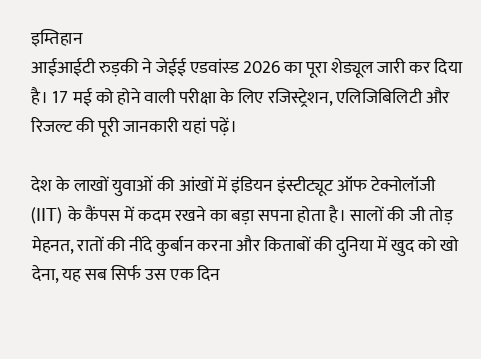इम्तिहान
आईआईटी रुड़की ने जेईई एडवांस्ड 2026 का पूरा शेड्यूल जारी कर दिया है। 17 मई को होने वाली परीक्षा के लिए रजिस्ट्रेशन, एलिजिबिलिटी और रिजल्ट की पूरी जानकारी यहां पढ़ें।

देश के लाखों युवाओं की आंखों में इंडियन इंस्टीट्यूट ऑफ टेक्नोलॉजी (IIT) के कैंपस में कदम रखने का बड़ा सपना होता है। सालों की जी तोड़ मेहनत, रातों की नींदे कुर्बान करना और किताबों की दुनिया में खुद को खो देना, यह सब सिर्फ उस एक दिन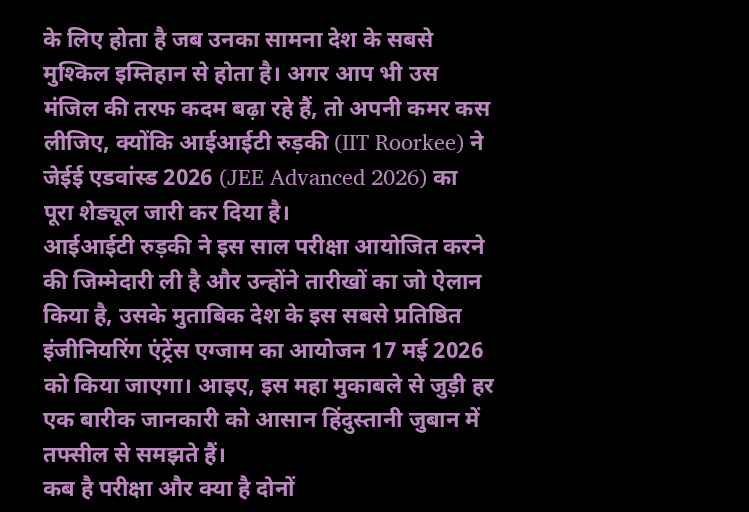के लिए होता है जब उनका सामना देश के सबसे मुश्किल इम्तिहान से होता है। अगर आप भी उस मंजिल की तरफ कदम बढ़ा रहे हैं, तो अपनी कमर कस लीजिए, क्योंकि आईआईटी रुड़की (IIT Roorkee) ने जेईई एडवांस्ड 2026 (JEE Advanced 2026) का पूरा शेड्यूल जारी कर दिया है।
आईआईटी रुड़की ने इस साल परीक्षा आयोजित करने की जिम्मेदारी ली है और उन्होंने तारीखों का जो ऐलान किया है, उसके मुताबिक देश के इस सबसे प्रतिष्ठित इंजीनियरिंग एंट्रेंस एग्जाम का आयोजन 17 मई 2026 को किया जाएगा। आइए, इस महा मुकाबले से जुड़ी हर एक बारीक जानकारी को आसान हिंदुस्तानी जुबान में तफ्सील से समझते हैं।
कब है परीक्षा और क्या है दोनों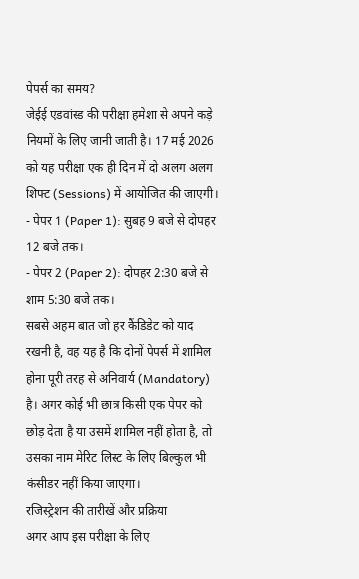पेपर्स का समय?
जेईई एडवांस्ड की परीक्षा हमेशा से अपने कड़े नियमों के लिए जानी जाती है। 17 मई 2026 को यह परीक्षा एक ही दिन में दो अलग अलग शिफ्ट (Sessions) में आयोजित की जाएगी।
- पेपर 1 (Paper 1): सुबह 9 बजे से दोपहर 12 बजे तक।
- पेपर 2 (Paper 2): दोपहर 2:30 बजे से शाम 5:30 बजे तक।
सबसे अहम बात जो हर कैंडिडेट को याद रखनी है, वह यह है कि दोनों पेपर्स में शामिल होना पूरी तरह से अनिवार्य (Mandatory) है। अगर कोई भी छात्र किसी एक पेपर को छोड़ देता है या उसमें शामिल नहीं होता है, तो उसका नाम मेरिट लिस्ट के लिए बिल्कुल भी कंसीडर नहीं किया जाएगा।
रजिस्ट्रेशन की तारीखें और प्रक्रिया
अगर आप इस परीक्षा के लिए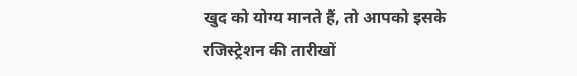खुद को योग्य मानते हैं, तो आपको इसके रजिस्ट्रेशन की तारीखों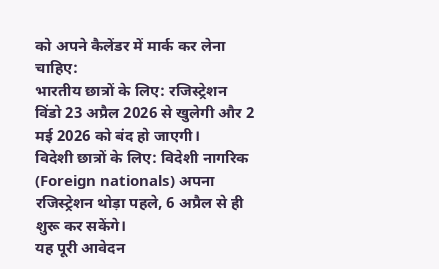को अपने कैलेंडर में मार्क कर लेना चाहिए:
भारतीय छात्रों के लिए: रजिस्ट्रेशन विंडो 23 अप्रैल 2026 से खुलेगी और 2 मई 2026 को बंद हो जाएगी।
विदेशी छात्रों के लिए: विदेशी नागरिक (Foreign nationals) अपना रजिस्ट्रेशन थोड़ा पहले, 6 अप्रैल से ही शुरू कर सकेंगे।
यह पूरी आवेदन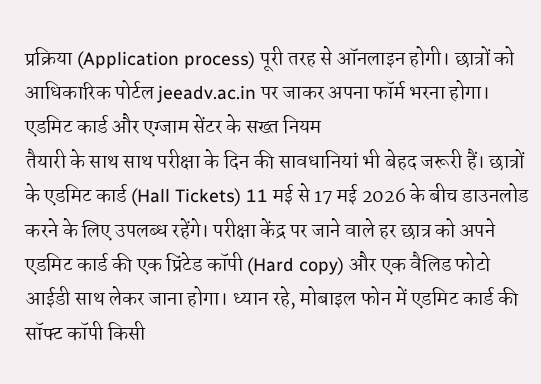प्रक्रिया (Application process) पूरी तरह से ऑनलाइन होगी। छात्रों को आधिकारिक पोर्टल jeeadv.ac.in पर जाकर अपना फॉर्म भरना होगा।
एडमिट कार्ड और एग्जाम सेंटर के सख्त नियम
तैयारी के साथ साथ परीक्षा के दिन की सावधानियां भी बेहद जरूरी हैं। छात्रों के एडमिट कार्ड (Hall Tickets) 11 मई से 17 मई 2026 के बीच डाउनलोड करने के लिए उपलब्ध रहेंगे। परीक्षा केंद्र पर जाने वाले हर छात्र को अपने एडमिट कार्ड की एक प्रिंटेड कॉपी (Hard copy) और एक वैलिड फोटो आईडी साथ लेकर जाना होगा। ध्यान रहे, मोबाइल फोन में एडमिट कार्ड की सॉफ्ट कॉपी किसी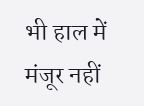भी हाल में मंजूर नहीं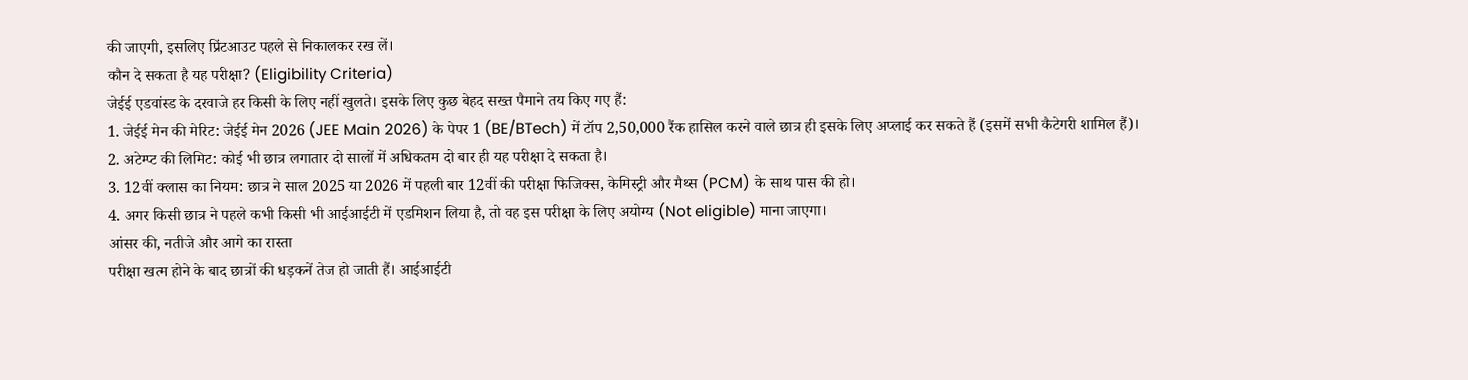की जाएगी, इसलिए प्रिंटआउट पहले से निकालकर रख लें।
कौन दे सकता है यह परीक्षा? (Eligibility Criteria)
जेईई एडवांस्ड के दरवाजे हर किसी के लिए नहीं खुलते। इसके लिए कुछ बेहद सख्त पैमाने तय किए गए हैं:
1. जेईई मेन की मेरिट: जेईई मेन 2026 (JEE Main 2026) के पेपर 1 (BE/BTech) में टॉप 2,50,000 रैंक हासिल करने वाले छात्र ही इसके लिए अप्लाई कर सकते हैं (इसमें सभी कैटेगरी शामिल हैं)।
2. अटेम्प्ट की लिमिट: कोई भी छात्र लगातार दो सालों में अधिकतम दो बार ही यह परीक्षा दे सकता है।
3. 12वीं क्लास का नियम: छात्र ने साल 2025 या 2026 में पहली बार 12वीं की परीक्षा फिजिक्स, केमिस्ट्री और मैथ्स (PCM) के साथ पास की हो।
4. अगर किसी छात्र ने पहले कभी किसी भी आईआईटी में एडमिशन लिया है, तो वह इस परीक्षा के लिए अयोग्य (Not eligible) माना जाएगा।
आंसर की, नतीजे और आगे का रास्ता
परीक्षा खत्म होने के बाद छात्रों की धड़कनें तेज हो जाती हैं। आईआईटी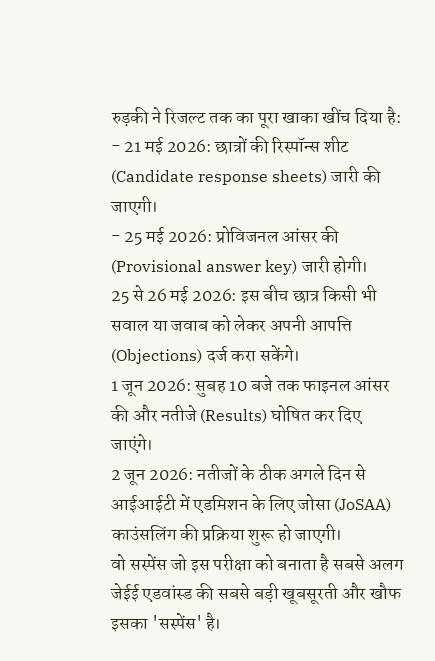रुड़की ने रिजल्ट तक का पूरा खाका खींच दिया है:
- 21 मई 2026: छात्रों की रिस्पॉन्स शीट (Candidate response sheets) जारी की जाएगी।
- 25 मई 2026: प्रोविजनल आंसर की (Provisional answer key) जारी होगी।
25 से 26 मई 2026: इस बीच छात्र किसी भी सवाल या जवाब को लेकर अपनी आपत्ति (Objections) दर्ज करा सकेंगे।
1 जून 2026: सुबह 10 बजे तक फाइनल आंसर की और नतीजे (Results) घोषित कर दिए जाएंगे।
2 जून 2026: नतीजों के ठीक अगले दिन से आईआईटी में एडमिशन के लिए जोसा (JoSAA) काउंसलिंग की प्रक्रिया शुरू हो जाएगी।
वो सस्पेंस जो इस परीक्षा को बनाता है सबसे अलग
जेईई एडवांस्ड की सबसे बड़ी खूबसूरती और खौफ इसका 'सस्पेंस' है।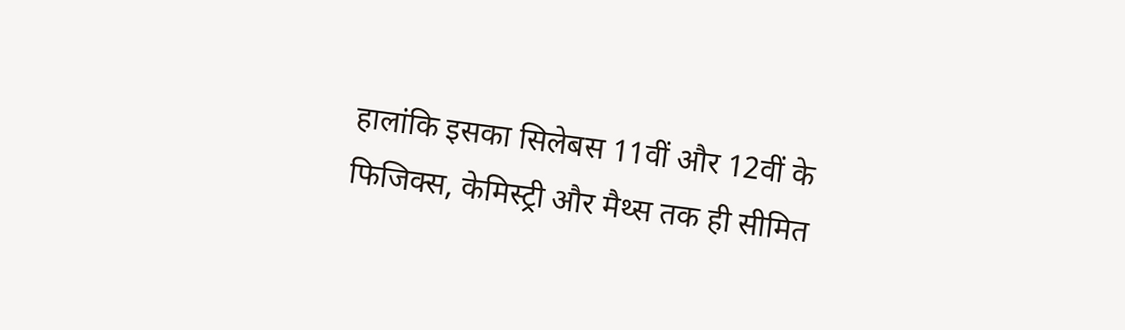हालांकि इसका सिलेबस 11वीं और 12वीं के फिजिक्स, केमिस्ट्री और मैथ्स तक ही सीमित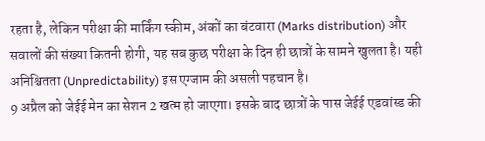रहता है, लेकिन परीक्षा की मार्किंग स्कीम, अंकों का बंटवारा (Marks distribution) और सवालों की संख्या कितनी होगी, यह सब कुछ परीक्षा के दिन ही छात्रों के सामने खुलता है। यही अनिश्चितता (Unpredictability) इस एग्जाम की असली पहचान है।
9 अप्रैल को जेईई मेन का सेशन 2 खत्म हो जाएगा। इसके बाद छात्रों के पास जेईई एडवांस्ड की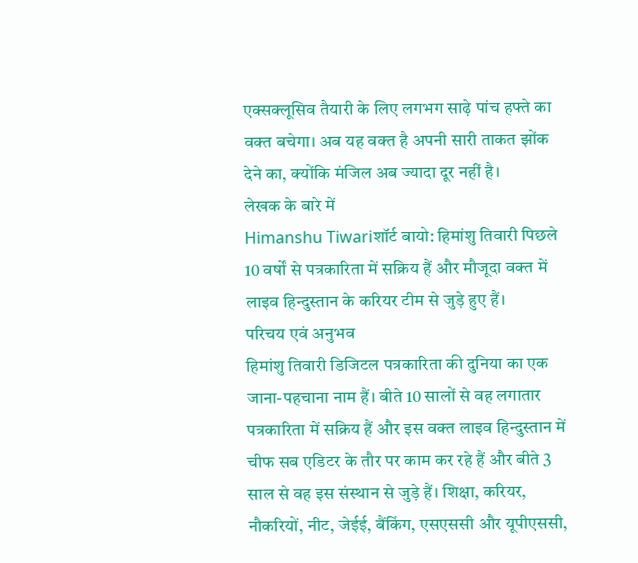एक्सक्लूसिव तैयारी के लिए लगभग साढ़े पांच हफ्ते का वक्त बचेगा। अब यह वक्त है अपनी सारी ताकत झोंक देने का, क्योंकि मंजिल अब ज्यादा दूर नहीं है।
लेखक के बारे में
Himanshu Tiwariशॉर्ट बायो: हिमांशु तिवारी पिछले 10 वर्षों से पत्रकारिता में सक्रिय हैं और मौजूदा वक्त में लाइव हिन्दुस्तान के करियर टीम से जुड़े हुए हैं।
परिचय एवं अनुभव
हिमांशु तिवारी डिजिटल पत्रकारिता की दुनिया का एक जाना-पहचाना नाम हैं। बीते 10 सालों से वह लगातार पत्रकारिता में सक्रिय हैं और इस वक्त लाइव हिन्दुस्तान में चीफ सब एडिटर के तौर पर काम कर रहे हैं और बीते 3 साल से वह इस संस्थान से जुड़े हैं। शिक्षा, करियर, नौकरियों, नीट, जेईई, बैंकिंग, एसएससी और यूपीएससी,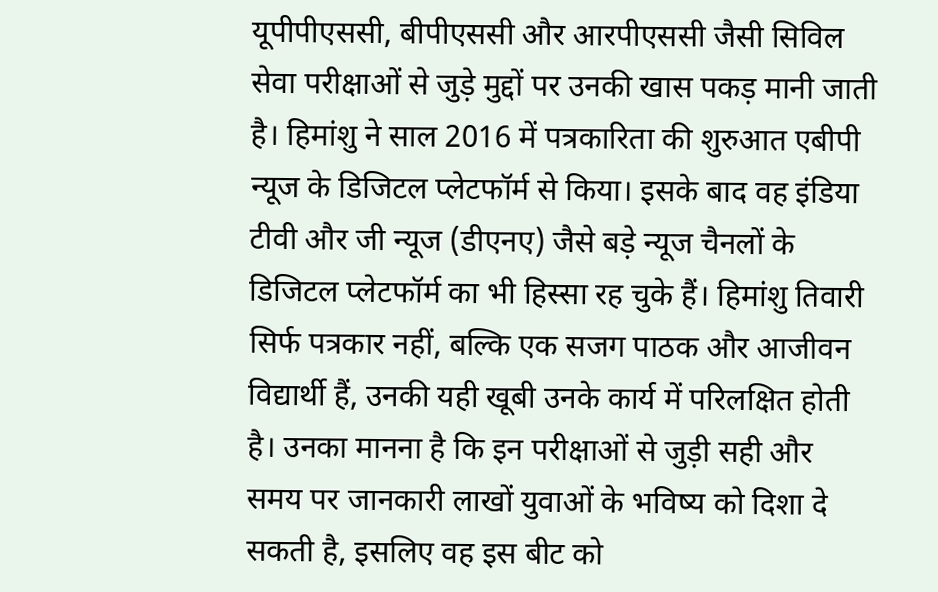यूपीपीएससी, बीपीएससी और आरपीएससी जैसी सिविल सेवा परीक्षाओं से जुड़े मुद्दों पर उनकी खास पकड़ मानी जाती है। हिमांशु ने साल 2016 में पत्रकारिता की शुरुआत एबीपी न्यूज के डिजिटल प्लेटफॉर्म से किया। इसके बाद वह इंडिया टीवी और जी न्यूज (डीएनए) जैसे बड़े न्यूज चैनलों के डिजिटल प्लेटफॉर्म का भी हिस्सा रह चुके हैं। हिमांशु तिवारी सिर्फ पत्रकार नहीं, बल्कि एक सजग पाठक और आजीवन विद्यार्थी हैं, उनकी यही खूबी उनके कार्य में परिलक्षित होती है। उनका मानना है कि इन परीक्षाओं से जुड़ी सही और समय पर जानकारी लाखों युवाओं के भविष्य को दिशा दे सकती है, इसलिए वह इस बीट को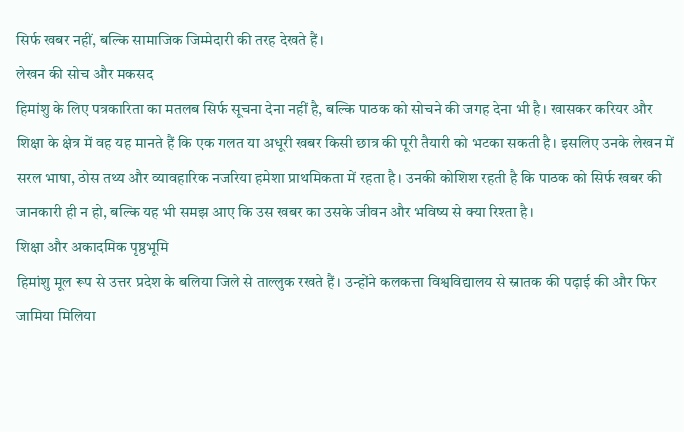सिर्फ खबर नहीं, बल्कि सामाजिक जिम्मेदारी की तरह देखते हैं।
लेखन की सोच और मकसद
हिमांशु के लिए पत्रकारिता का मतलब सिर्फ सूचना देना नहीं है, बल्कि पाठक को सोचने की जगह देना भी है। खासकर करियर और शिक्षा के क्षेत्र में वह यह मानते हैं कि एक गलत या अधूरी खबर किसी छात्र की पूरी तैयारी को भटका सकती है। इसलिए उनके लेखन में सरल भाषा, ठोस तथ्य और व्यावहारिक नजरिया हमेशा प्राथमिकता में रहता है। उनकी कोशिश रहती है कि पाठक को सिर्फ खबर की जानकारी ही न हो, बल्कि यह भी समझ आए कि उस खबर का उसके जीवन और भविष्य से क्या रिश्ता है।
शिक्षा और अकादमिक पृष्ठभूमि
हिमांशु मूल रूप से उत्तर प्रदेश के बलिया जिले से ताल्लुक रखते हैं। उन्होंने कलकत्ता विश्वविद्यालय से स्नातक की पढ़ाई की और फिर जामिया मिलिया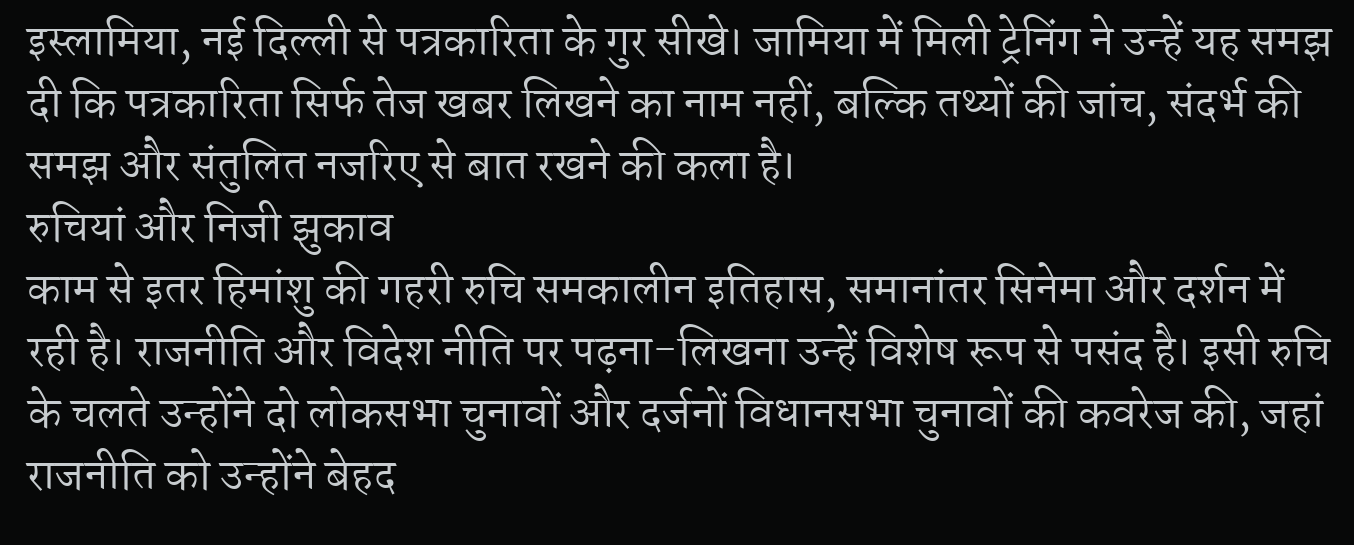इस्लामिया, नई दिल्ली से पत्रकारिता के गुर सीखे। जामिया में मिली ट्रेनिंग ने उन्हें यह समझ दी कि पत्रकारिता सिर्फ तेज खबर लिखने का नाम नहीं, बल्कि तथ्यों की जांच, संदर्भ की समझ और संतुलित नजरिए से बात रखने की कला है।
रुचियां और निजी झुकाव
काम से इतर हिमांशु की गहरी रुचि समकालीन इतिहास, समानांतर सिनेमा और दर्शन में रही है। राजनीति और विदेश नीति पर पढ़ना-लिखना उन्हें विशेष रूप से पसंद है। इसी रुचि के चलते उन्होंने दो लोकसभा चुनावों और दर्जनों विधानसभा चुनावों की कवरेज की, जहां राजनीति को उन्होंने बेहद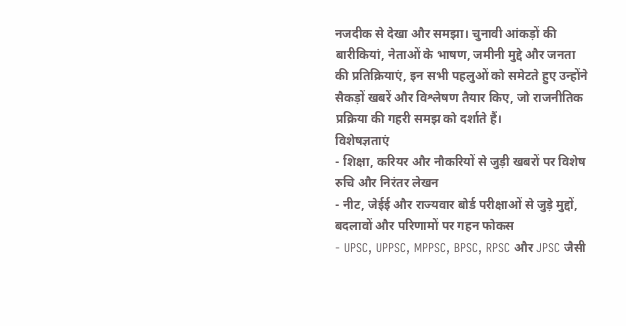नजदीक से देखा और समझा। चुनावी आंकड़ों की बारीकियां, नेताओं के भाषण, जमीनी मुद्दे और जनता की प्रतिक्रियाएं, इन सभी पहलुओं को समेटते हुए उन्होंने सैकड़ों खबरें और विश्लेषण तैयार किए, जो राजनीतिक प्रक्रिया की गहरी समझ को दर्शाते हैं।
विशेषज्ञताएं
- शिक्षा, करियर और नौकरियों से जुड़ी खबरों पर विशेष रुचि और निरंतर लेखन
- नीट, जेईई और राज्यवार बोर्ड परीक्षाओं से जुड़े मुद्दों, बदलावों और परिणामों पर गहन फोकस
- UPSC, UPPSC, MPPSC, BPSC, RPSC और JPSC जैसी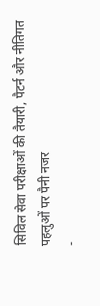सिविल सेवा परीक्षाओं की तैयारी, पैटर्न और नीतिगत पहलुओं पर पैनी नजर
-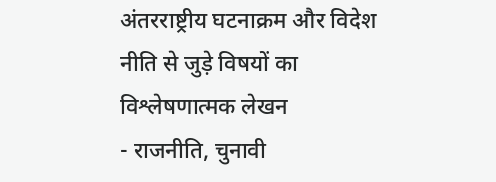अंतरराष्ट्रीय घटनाक्रम और विदेश नीति से जुड़े विषयों का विश्लेषणात्मक लेखन
- राजनीति, चुनावी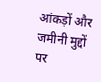आंकड़ों और जमीनी मुद्दों पर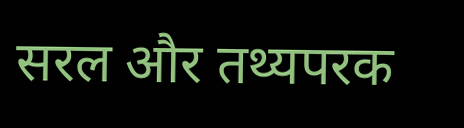सरल और तथ्यपरक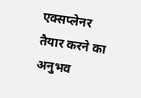एक्सप्लेनर तैयार करने का अनुभव